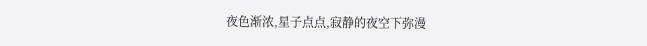夜色渐浓,星子点点,寂静的夜空下弥漫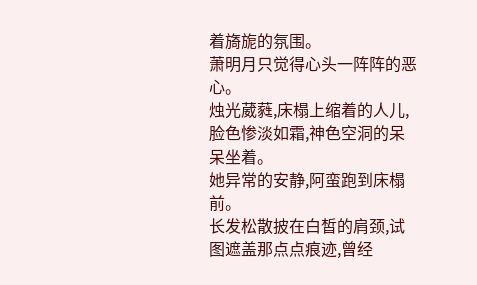着旖旎的氛围。
萧明月只觉得心头一阵阵的恶心。
烛光葳蕤,床榻上缩着的人儿,脸色惨淡如霜,神色空洞的呆呆坐着。
她异常的安静,阿蛮跑到床榻前。
长发松散披在白皙的肩颈,试图遮盖那点点痕迹,曾经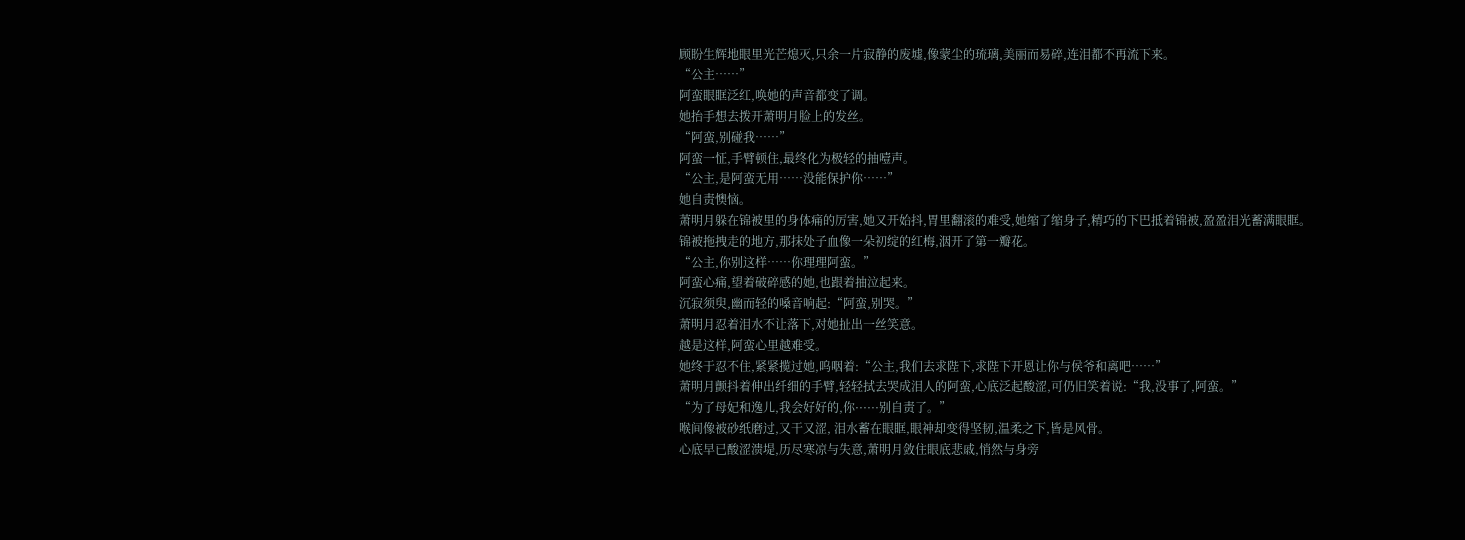顾盼生辉地眼里光芒熄灭,只余一片寂静的废墟,像蒙尘的琉璃,美丽而易碎,连泪都不再流下来。
“公主……”
阿蛮眼眶泛红,唤她的声音都变了调。
她抬手想去拨开萧明月脸上的发丝。
“阿蛮,别碰我……”
阿蛮一怔,手臂顿住,最终化为极轻的抽噎声。
“公主,是阿蛮无用……没能保护你……”
她自责懊恼。
萧明月躲在锦被里的身体痛的厉害,她又开始抖,胃里翻滚的难受,她缩了缩身子,精巧的下巴抵着锦被,盈盈泪光蓄满眼眶。
锦被拖拽走的地方,那抹处子血像一朵初绽的红梅,洇开了第一瓣花。
“公主,你别这样……你理理阿蛮。”
阿蛮心痛,望着破碎感的她,也跟着抽泣起来。
沉寂须臾,幽而轻的嗓音响起:“阿蛮,别哭。”
萧明月忍着泪水不让落下,对她扯出一丝笑意。
越是这样,阿蛮心里越难受。
她终于忍不住,紧紧揽过她,呜咽着:“公主,我们去求陛下,求陛下开恩让你与侯爷和离吧……”
萧明月颤抖着伸出纤细的手臂,轻轻拭去哭成泪人的阿蛮,心底泛起酸涩,可仍旧笑着说:“我,没事了,阿蛮。”
“为了母妃和逸儿,我会好好的,你······别自责了。”
喉间像被砂纸磨过,又干又涩, 泪水蓄在眼眶,眼神却变得坚韧,温柔之下,皆是风骨。
心底早已酸涩溃堤,历尽寒凉与失意,萧明月敛住眼底悲戚,悄然与身旁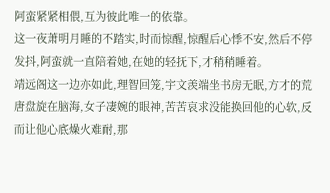阿蛮紧紧相偎,互为彼此唯一的依靠。
这一夜萧明月睡的不踏实,时而惊醒,惊醒后心悸不安,然后不停发抖,阿蛮就一直陪着她,在她的轻抚下,才稍稍睡着。
靖远阁这一边亦如此,理智回笼,宇文羡端坐书房无眠,方才的荒唐盘旋在脑海,女子凄婉的眼神,苦苦哀求没能换回他的心软,反而让他心底燥火难耐,那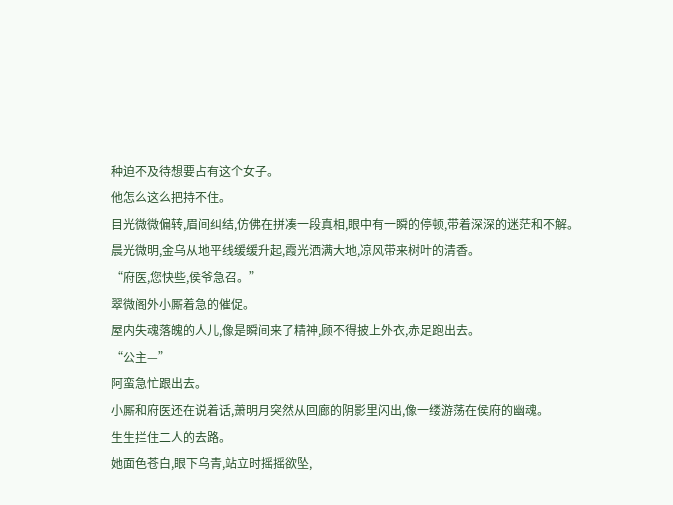种迫不及待想要占有这个女子。
他怎么这么把持不住。
目光微微偏转,眉间纠结,仿佛在拼凑一段真相,眼中有一瞬的停顿,带着深深的迷茫和不解。
晨光微明,金乌从地平线缓缓升起,霞光洒满大地,凉风带来树叶的清香。
“府医,您快些,侯爷急召。”
翠微阁外小厮着急的催促。
屋内失魂落魄的人儿,像是瞬间来了精神,顾不得披上外衣,赤足跑出去。
“公主—”
阿蛮急忙跟出去。
小厮和府医还在说着话,萧明月突然从回廊的阴影里闪出,像一缕游荡在侯府的幽魂。
生生拦住二人的去路。
她面色苍白,眼下乌青,站立时摇摇欲坠,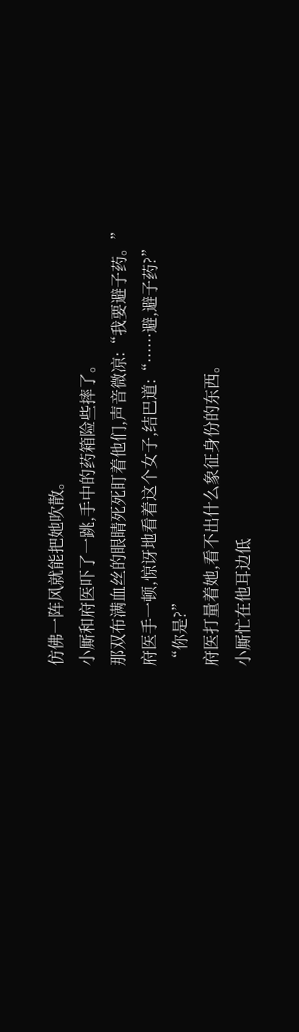仿佛一阵风就能把她吹散。
小厮和府医吓了一跳,手中的药箱险些摔了。
那双布满血丝的眼睛死死盯着他们,声音微凉:“我要避子药。”
府医手一顿,惊讶地看着这个女子,结巴道:“······避,避子药?”
“你是?”
府医打量着她,看不出什么象征身份的东西。
小厮忙在他耳边低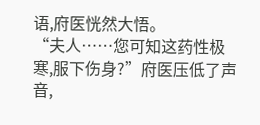语,府医恍然大悟。
“夫人……您可知这药性极寒,服下伤身?”府医压低了声音,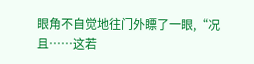眼角不自觉地往门外瞟了一眼,“况且……这若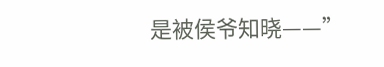是被侯爷知晓——”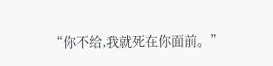“你不给,我就死在你面前。”